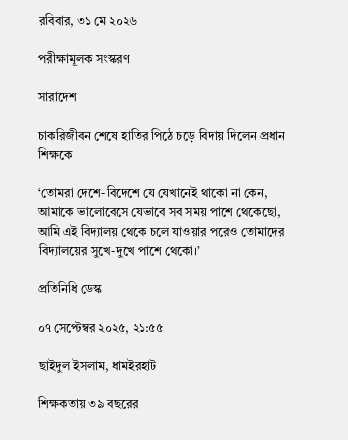রবিবার, ৩১ মে ২০২৬

পরীক্ষামূলক সংস্করণ

সারাদেশ

চাকরিজীবন শেষে হাতির পিঠে চড়ে বিদায় দিলেন প্রধান শিক্ষকে

‘তোমরা দেশে-বিদেশে যে যেখানেই থাকো না কেন, আমাকে ভালোবেসে যেভাবে সব সময় পাশে থেকেছো, আমি এই বিদ্যালয় থেকে চলে যাওয়ার পরেও তোমাদের বিদ্যালয়ের সুখে-দুখে পাশে থেকো।’

প্রতিনিধি ডেস্ক

০৭ সেপ্টেম্বর ২০২৫, ২১:৫৫

ছাইদুল ইসলাম, ধামইরহাট

শিক্ষকতায় ৩৯ বছরের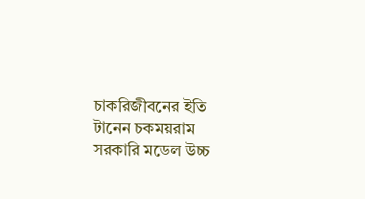চাকরিজীবনের ইতি টানেন চকময়রাম সরকারি মডেল উচ্চ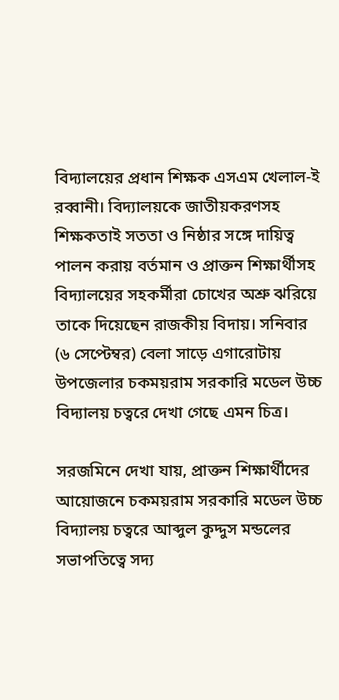বিদ্যালয়ের প্রধান শিক্ষক এসএম খেলাল-ই রব্বানী। বিদ্যালয়কে জাতীয়করণসহ শিক্ষকতাই সততা ও নিষ্ঠার সঙ্গে দায়িত্ব পালন করায় বর্তমান ও প্রাক্তন শিক্ষার্থীসহ বিদ্যালয়ের সহকর্মীরা চোখের অশ্রু ঝরিয়ে তাকে দিয়েছেন রাজকীয় বিদায়। সনিবার (৬ সেপ্টেম্বর) বেলা সাড়ে এগারোটায় উপজেলার চকময়রাম সরকারি মডেল উচ্চ বিদ্যালয় চত্বরে দেখা গেছে এমন চিত্র।

সরজমিনে দেখা যায়, প্রাক্তন শিক্ষার্থীদের আয়োজনে চকময়রাম সরকারি মডেল উচ্চ বিদ্যালয় চত্বরে আব্দুল কুদ্দুস মন্ডলের সভাপতিত্বে সদ্য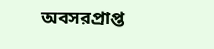অবসরপ্রাপ্ত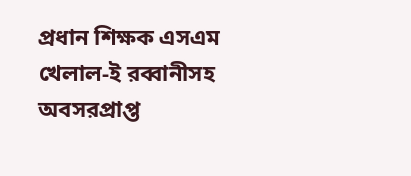প্রধান শিক্ষক এসএম খেলাল-ই রব্বানীসহ অবসরপ্রাপ্ত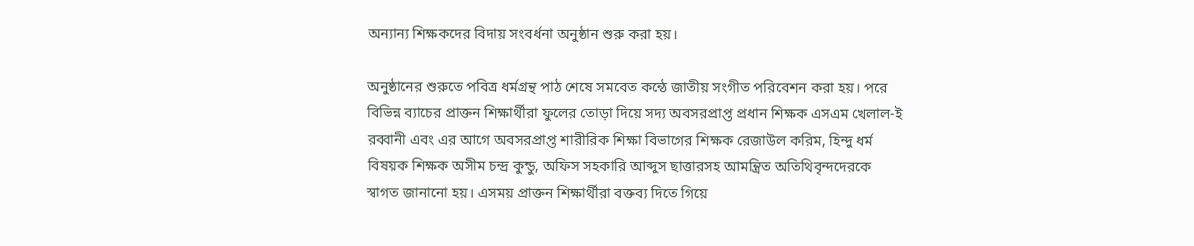অন্যান্য শিক্ষকদের বিদায় সংবর্ধনা অনুষ্ঠান শুরু করা হয়।

অনুষ্ঠানের শুরুতে পবিত্র ধর্মগ্রন্থ পাঠ শেষে সমবেত কন্ঠে জাতীয় সংগীত পরিবেশন করা হয়। পরে বিভিন্ন ব্যাচের প্রাক্তন শিক্ষার্থীরা ফুলের তোড়া দিয়ে সদ্য অবসরপ্রাপ্ত প্রধান শিক্ষক এসএম খেলাল-ই রব্বানী এবং এর আগে অবসরপ্রাপ্ত শারীরিক শিক্ষা বিভাগের শিক্ষক রেজাউল করিম, হিন্দু ধর্ম বিষয়ক শিক্ষক অসীম চন্দ্র কুন্ডু, অফিস সহকারি আব্দুস ছাত্তারসহ আমন্ত্রিত অতিথিবৃন্দদেরকে স্বাগত জানানো হয়। এসময় প্রাক্তন শিক্ষার্থীরা বক্তব্য দিতে গিয়ে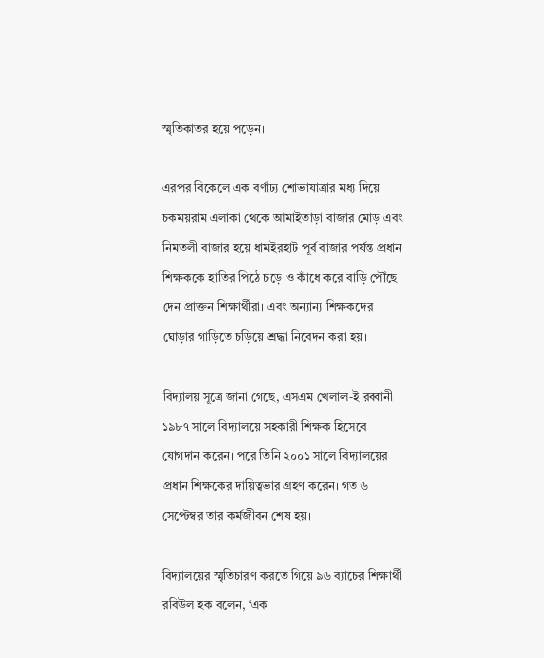স্মৃতিকাতর হয়ে পড়েন।

এরপর বিকেলে এক বর্ণাঢ্য শোভাযাত্রার মধ্য দিয়ে চকময়রাম এলাকা থেকে আমাইতাড়া বাজার মোড় এবং নিমতলী বাজার হয়ে ধামইরহাট পূর্ব বাজার পর্যন্ত প্রধান শিক্ষককে হাতির পিঠে চড়ে ও কাঁধে করে বাড়ি পৌঁছে দেন প্রাক্তন শিক্ষার্থীরা। এবং অন্যান্য শিক্ষকদের ঘোড়ার গাড়িতে চড়িয়ে শ্রদ্ধা নিবেদন করা হয়।

বিদ্যালয় সূত্রে জানা গেছে, এসএম খেলাল-ই রব্বানী ১৯৮৭ সালে বিদ্যালয়ে সহকারী শিক্ষক হিসেবে যোগদান করেন। পরে তিনি ২০০১ সালে বিদ্যালয়ের প্রধান শিক্ষকের দায়িত্বভার গ্রহণ করেন। গত ৬ সেপ্টেম্বর তার কর্মজীবন শেষ হয়।

বিদ্যালয়ের স্মৃতিচারণ করতে গিয়ে ৯৬ ব্যাচের শিক্ষার্থী রবিউল হক বলেন, ‘এক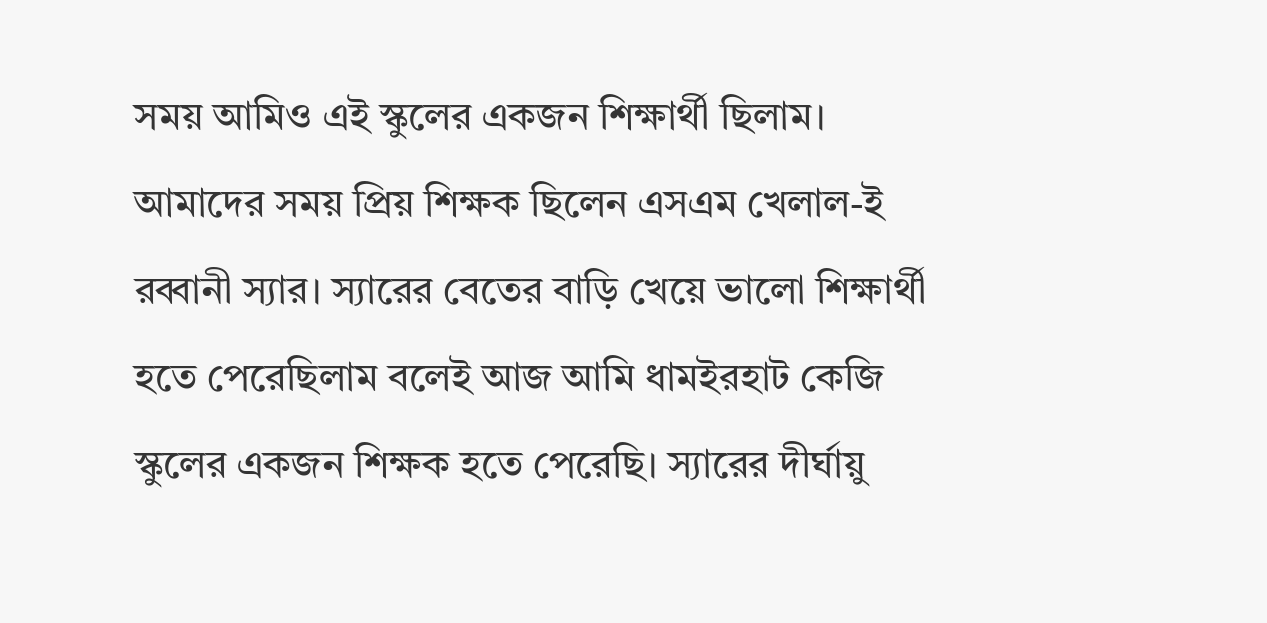সময় আমিও এই স্কুলের একজন শিক্ষার্থী ছিলাম। আমাদের সময় প্রিয় শিক্ষক ছিলেন এসএম খেলাল-ই রব্বানী স্যার। স্যারের বেতের বাড়ি খেয়ে ভালো শিক্ষার্থী হতে পেরেছিলাম বলেই আজ আমি ধামইরহাট কেজি স্কুলের একজন শিক্ষক হতে পেরেছি। স্যারের দীর্ঘায়ু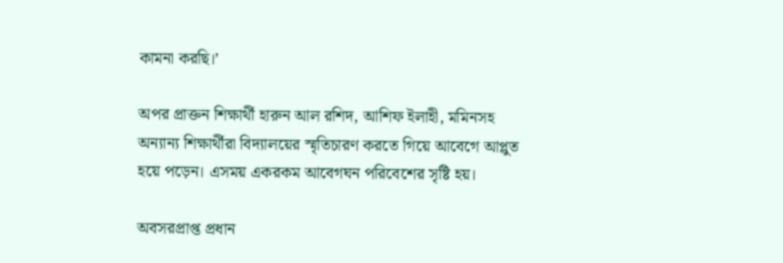কামনা করছি।’

অপর প্রাক্তন শিক্ষার্থী হারুন আল রশিদ, আশিফ ইলাহী, মমিনসহ অন্যান্য শিক্ষার্থীরা বিদ্যালয়ের স্মৃতিচারণ করতে গিয়ে আবেগে আপ্লুত হয়ে পড়েন। এসময় একরকম আবেগঘন পরিবেশের সৃষ্টি হয়।

অবসরপ্রাপ্ত প্রধান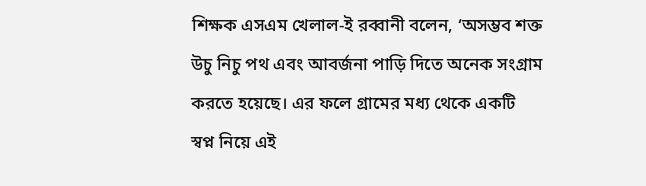শিক্ষক এসএম খেলাল-ই রব্বানী বলেন, ‘অসম্ভব শক্ত উচু নিচু পথ এবং আবর্জনা পাড়ি দিতে অনেক সংগ্রাম করতে হয়েছে। এর ফলে গ্রামের মধ্য থেকে একটি স্বপ্ন নিয়ে এই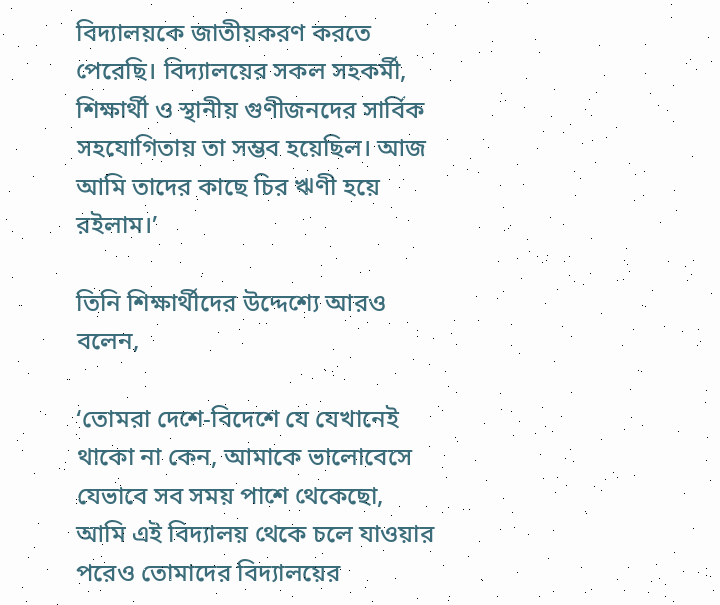বিদ্যালয়কে জাতীয়করণ করতে পেরেছি। বিদ্যালয়ের সকল সহকর্মী, শিক্ষার্থী ও স্থানীয় গুণীজনদের সার্বিক সহযোগিতায় তা সম্ভব হয়েছিল। আজ আমি তাদের কাছে চির ঋণী হয়ে রইলাম।’

তিনি শিক্ষার্থীদের উদ্দেশ্যে আরও বলেন,

‘তোমরা দেশে-বিদেশে যে যেখানেই থাকো না কেন, আমাকে ভালোবেসে যেভাবে সব সময় পাশে থেকেছো, আমি এই বিদ্যালয় থেকে চলে যাওয়ার পরেও তোমাদের বিদ্যালয়ের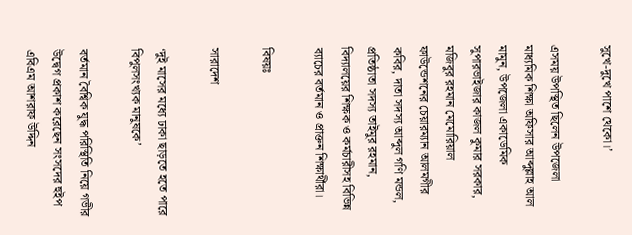সুখে-দুখে পাশে থেকো।’

এসময় উপস্থিত ছিলেন উপজেলা মাধ্যমিক শিক্ষা অফিসার আব্দুল্লাহ আল মামুন, উপজেলা একাডেমিক সুপারভাইজার কাজল কুমার সরকার, মজিবুর রহমান মেমোরিয়াল ফাউন্ডেশনের চেয়ারম্যান আলমগীর কবির, দাতা সদস্য আব্দুল গণি মন্ডল, প্রতিষ্ঠাতা সদস্য তাইমুর রহমান, বিদ্যালয়ের শিক্ষক ও কর্মচারীসহ বিভিন্ন ব্যাচের বর্তমান ও প্রাক্তন শিক্ষার্থীরা।

বিষয়ঃ

সারাদেশ

‘দুই মাসের মধ্যে ঢাকা ছাড়তে হতে পারে বিপুলসংখ্যক মানুষকে’

বর্তমান বৈশ্বিক যুদ্ধ পরিস্থিতি নিয়ে গভীর উদ্বেগ প্রকাশ করেছেন সংসদের হুইপ এবিএম আশরাফ উদ্দিন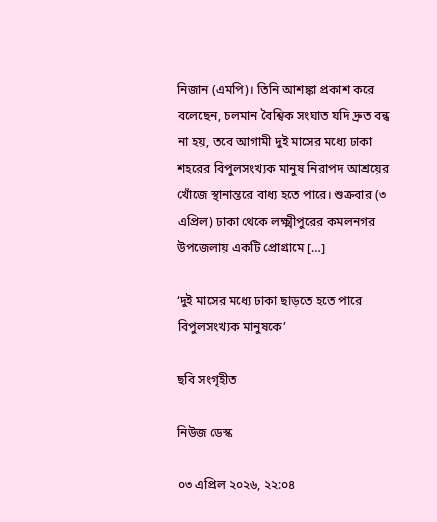নিজান (এমপি)। তিনি আশঙ্কা প্রকাশ করে বলেছেন, চলমান বৈশ্বিক সংঘাত যদি দ্রুত বন্ধ না হয়, তবে আগামী দুই মাসের মধ্যে ঢাকা শহরের বিপুলসংখ্যক মানুষ নিরাপদ আশ্রয়ের খোঁজে স্থানান্তরে বাধ্য হতে পারে। শুক্রবার (৩ এপ্রিল) ঢাকা থেকে লক্ষ্মীপুরের কমলনগর উপজেলায় একটি প্রোগ্রামে […]

‘দুই মাসের মধ্যে ঢাকা ছাড়তে হতে পারে বিপুলসংখ্যক মানুষকে’

ছবি সংগৃহীত

নিউজ ডেস্ক

০৩ এপ্রিল ২০২৬, ২২:০৪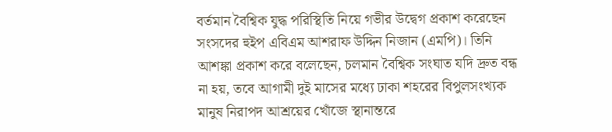বর্তমান বৈশ্বিক যুদ্ধ পরিস্থিতি নিয়ে গভীর উদ্বেগ প্রকাশ করেছেন সংসদের হুইপ এবিএম আশরাফ উদ্দিন নিজান (এমপি)। তিনি আশঙ্কা প্রকাশ করে বলেছেন, চলমান বৈশ্বিক সংঘাত যদি দ্রুত বন্ধ না হয়, তবে আগামী দুই মাসের মধ্যে ঢাকা শহরের বিপুলসংখ্যক মানুষ নিরাপদ আশ্রয়ের খোঁজে স্থানান্তরে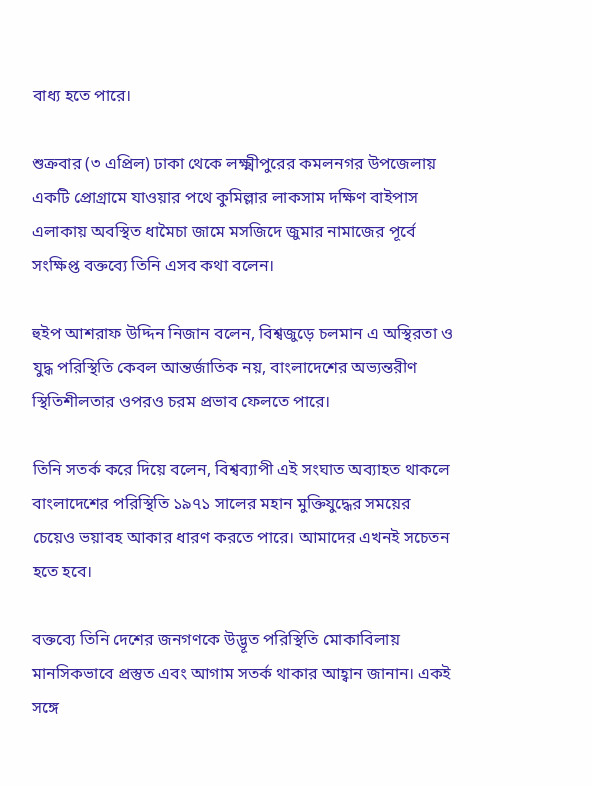বাধ্য হতে পারে।

শুক্রবার (৩ এপ্রিল) ঢাকা থেকে লক্ষ্মীপুরের কমলনগর উপজেলায় একটি প্রোগ্রামে যাওয়ার পথে কুমিল্লার লাকসাম দক্ষিণ বাইপাস এলাকায় অবস্থিত ধামৈচা জামে মসজিদে জুমার নামাজের পূর্বে সংক্ষিপ্ত বক্তব্যে তিনি এসব কথা বলেন।

হুইপ আশরাফ উদ্দিন নিজান বলেন, বিশ্বজুড়ে চলমান এ অস্থিরতা ও যুদ্ধ পরিস্থিতি কেবল আন্তর্জাতিক নয়, বাংলাদেশের অভ্যন্তরীণ স্থিতিশীলতার ওপরও চরম প্রভাব ফেলতে পারে।

তিনি সতর্ক করে দিয়ে বলেন, বিশ্বব্যাপী এই সংঘাত অব্যাহত থাকলে বাংলাদেশের পরিস্থিতি ১৯৭১ সালের মহান মুক্তিযুদ্ধের সময়ের চেয়েও ভয়াবহ আকার ধারণ করতে পারে। আমাদের এখনই সচেতন হতে হবে।

বক্তব্যে তিনি দেশের জনগণকে উদ্ভূত পরিস্থিতি মোকাবিলায় মানসিকভাবে প্রস্তুত এবং আগাম সতর্ক থাকার আহ্বান জানান। একই সঙ্গে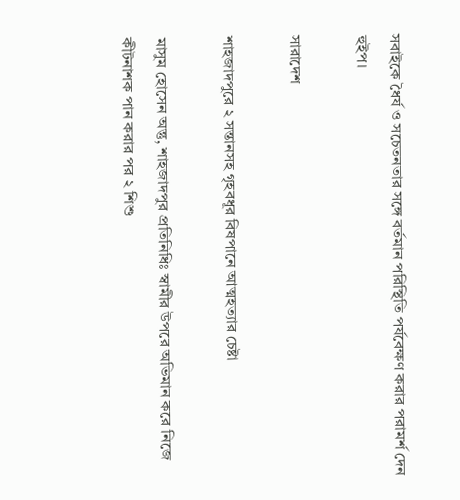সবাইকে ধৈর্য ও সচেতনতার সঙ্গে বর্তমান পরিস্থিতি পর্যবেক্ষণ করার পরামর্শ দেন হুইপ।

সারাদেশ

শাহজাদপুরে ২ সন্তানসহ গৃহবধূর বিষপানে আত্মহত্যার চেষ্টা

মাসুম হোসেন অন্তু, শাহজাদপুর প্রতিনিধিঃ স্বামীর উপরে অভিমান করে নিজে কীটনাশক পান করার পর ২ শিশু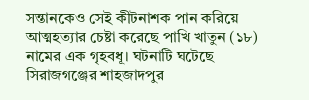সন্তানকেও সেই কীটনাশক পান করিয়ে আত্মহত্যার চেষ্টা করেছে পাখি খাতুন (১৮) নামের এক গৃহবধূ। ঘটনাটি ঘটেছে সিরাজগঞ্জের শাহজাদপুর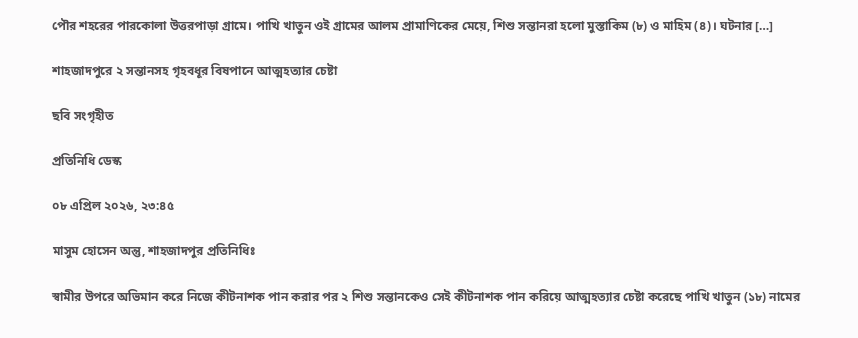পৌর শহরের পারকোলা উত্তরপাড়া গ্রামে। পাখি খাতুন ওই গ্রামের আলম প্রামাণিকের মেয়ে, শিশু সন্তানরা হলো মুস্তাকিম (৮) ও মাহিম (৪)। ঘটনার […]

শাহজাদপুরে ২ সন্তানসহ গৃহবধূর বিষপানে আত্মহত্যার চেষ্টা

ছবি সংগৃহীত

প্রতিনিধি ডেস্ক

০৮ এপ্রিল ২০২৬, ২৩:৪৫

মাসুম হোসেন অন্তু, শাহজাদপুর প্রতিনিধিঃ

স্বামীর উপরে অভিমান করে নিজে কীটনাশক পান করার পর ২ শিশু সন্তানকেও সেই কীটনাশক পান করিয়ে আত্মহত্যার চেষ্টা করেছে পাখি খাতুন (১৮) নামের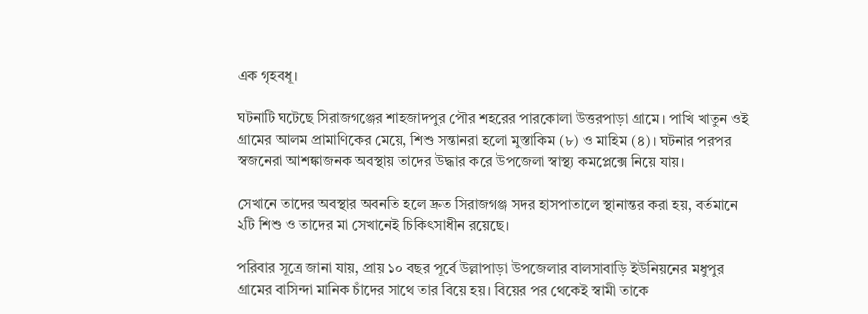এক গৃহবধূ।

ঘটনাটি ঘটেছে সিরাজগঞ্জের শাহজাদপুর পৌর শহরের পারকোলা উত্তরপাড়া গ্রামে। পাখি খাতুন ওই গ্রামের আলম প্রামাণিকের মেয়ে, শিশু সন্তানরা হলো মুস্তাকিম (৮) ও মাহিম (৪)। ঘটনার পরপর স্বজনেরা আশঙ্কাজনক অবস্থায় তাদের উদ্ধার করে উপজেলা স্বাস্থ্য কমপ্লেক্সে নিয়ে যায়।

সেখানে তাদের অবস্থার অবনতি হলে দ্রুত সিরাজগঞ্জ সদর হাসপাতালে স্থানান্তর করা হয়, বর্তমানে ২টি শিশু ও তাদের মা সেখানেই চিকিৎসাধীন রয়েছে।

পরিবার সূত্রে জানা যায়, প্রায় ১০ বছর পূর্বে উল্লাপাড়া উপজেলার বালসাবাড়ি ইউনিয়নের মধুপুর গ্রামের বাসিন্দা মানিক চাঁদের সাথে তার বিয়ে হয়। বিয়ের পর থেকেই স্বামী তাকে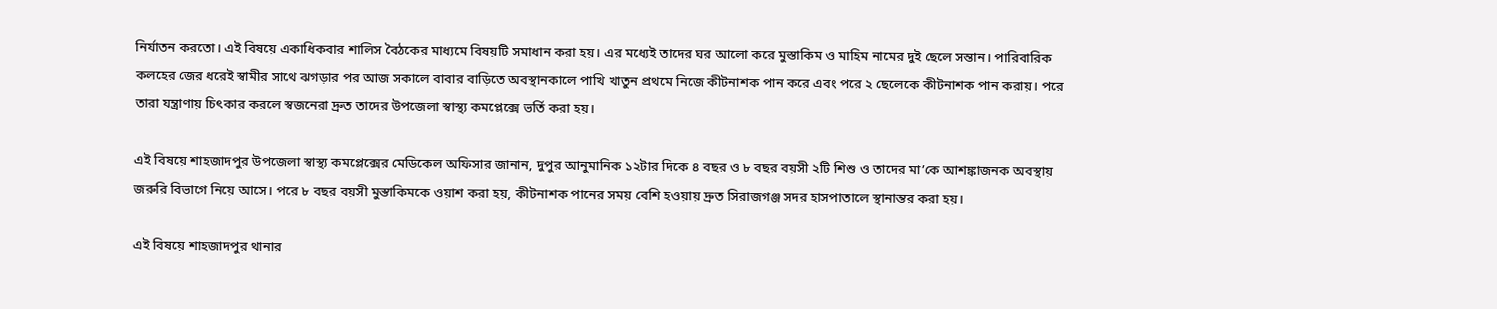নির্যাতন করতো। এই বিষয়ে একাধিকবার শালিস বৈঠকের মাধ্যমে বিষয়টি সমাধান করা হয়। এর মধ্যেই তাদের ঘর আলো করে মুস্তাকিম ও মাহিম নামের দুই ছেলে সন্তান। পারিবারিক কলহের জের ধরেই স্বামীর সাথে ঝগড়ার পর আজ সকালে বাবার বাড়িতে অবস্থানকালে পাখি খাতুন প্রথমে নিজে কীটনাশক পান করে এবং পরে ২ ছেলেকে কীটনাশক পান করায়। পরে তারা যন্ত্রাণায় চিৎকার করলে স্বজনেরা দ্রুত তাদের উপজেলা স্বাস্থ্য কমপ্লেক্সে ভর্তি করা হয়।

এই বিষয়ে শাহজাদপুর উপজেলা স্বাস্থ্য কমপ্লেক্সের মেডিকেল অফিসার জানান, দুপুর আনুমানিক ১২টার দিকে ৪ বছর ও ৮ বছর বয়সী ২টি শিশু ও তাদের মা’কে আশঙ্কাজনক অবস্থায় জরুরি বিভাগে নিয়ে আসে। পরে ৮ বছর বয়সী মুস্তাকিমকে ওয়াশ করা হয়, কীটনাশক পানের সময় বেশি হ‌ওয়ায় দ্রুত সিরাজগঞ্জ সদর হাসপাতালে স্থানান্তর করা হয়।

এই বিষয়ে শাহজাদপুর থানার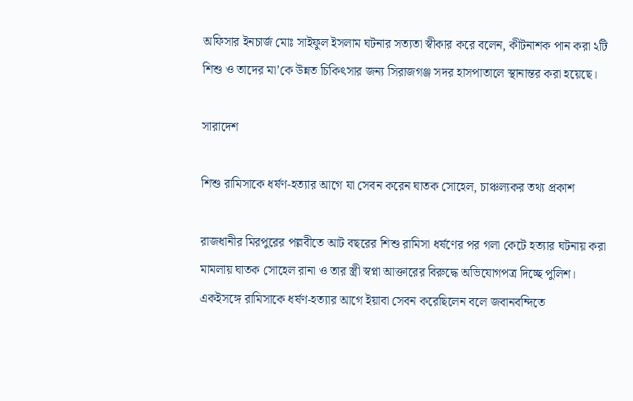অফিসার ইনচার্জ মোঃ সাইফুল ইসলাম ঘটনার সত্যতা স্বীকার করে বলেন, কীটনাশক পান করা ২টি শিশু ও তাদের মা’কে উন্নত চিকিৎসার জন্য সিরাজগঞ্জ সদর হাসপাতালে স্থানান্তর করা হয়েছে।

সারাদেশ

শিশু রামিসাকে ধর্ষণ-হত্যার আগে যা সেবন করেন ঘাতক সোহেল, চাঞ্চল্যকর তথ্য প্রকাশ

রাজধানীর মিরপুরের পল্লবীতে আট বছরের শিশু রামিসা ধর্ষণের পর গলা কেটে হত্যার ঘটনায় করা মামলায় ঘাতক সোহেল রানা ও তার স্ত্রী স্বপ্না আক্তারের বিরুদ্ধে অভিযোগপত্র দিচ্ছে পুলিশ। একইসঙ্গে রামিসাকে ধর্ষণ-হত্যার আগে ইয়াবা সেবন করেছিলেন বলে জবানবন্দিতে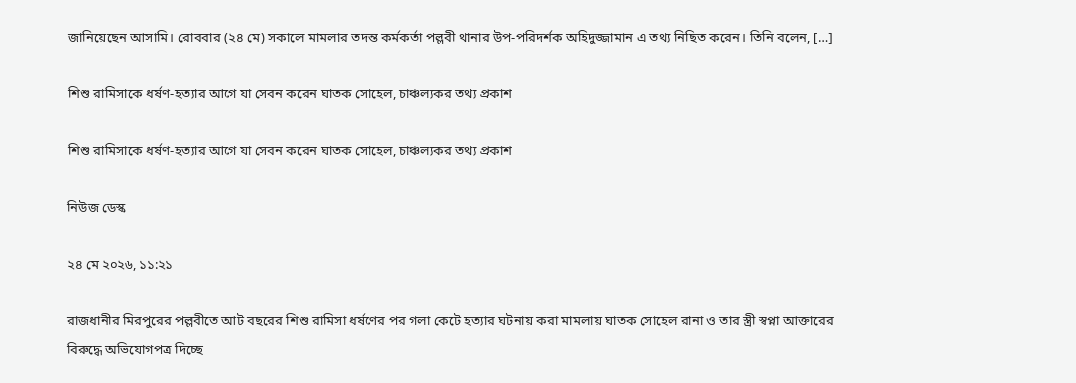জানিয়েছেন আসামি। রোববার (২৪ মে) সকালে মামলার তদন্ত কর্মকর্তা পল্লবী থানার উপ-পরিদর্শক অহিদুজ্জামান এ তথ্য নিছিত করেন। তিনি বলেন, […]

শিশু রামিসাকে ধর্ষণ-হত্যার আগে যা সেবন করেন ঘাতক সোহেল, চাঞ্চল্যকর তথ্য প্রকাশ

শিশু রামিসাকে ধর্ষণ-হত্যার আগে যা সেবন করেন ঘাতক সোহেল, চাঞ্চল্যকর তথ্য প্রকাশ

নিউজ ডেস্ক

২৪ মে ২০২৬, ১১:২১

রাজধানীর মিরপুরের পল্লবীতে আট বছরের শিশু রামিসা ধর্ষণের পর গলা কেটে হত্যার ঘটনায় করা মামলায় ঘাতক সোহেল রানা ও তার স্ত্রী স্বপ্না আক্তারের বিরুদ্ধে অভিযোগপত্র দিচ্ছে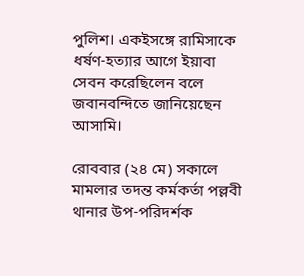পুলিশ। একইসঙ্গে রামিসাকে ধর্ষণ-হত্যার আগে ইয়াবা সেবন করেছিলেন বলে জবানবন্দিতে জানিয়েছেন আসামি।

রোববার (২৪ মে) সকালে মামলার তদন্ত কর্মকর্তা পল্লবী থানার উপ-পরিদর্শক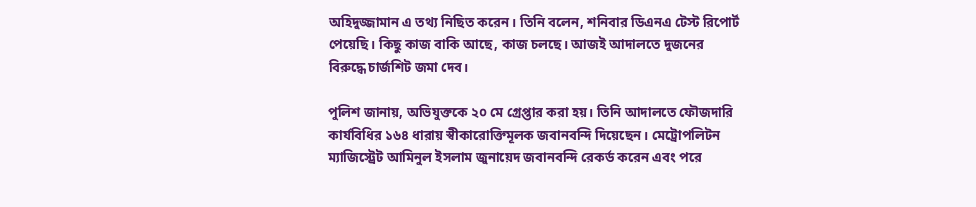অহিদুজ্জামান এ তথ্য নিছিত করেন। তিনি বলেন, শনিবার ডিএনএ টেস্ট রিপোর্ট পেয়েছি। কিছু কাজ বাকি আছে, কাজ চলছে। আজই আদালতে দুজনের বিরুদ্ধে চার্জশিট জমা দেব।

পুলিশ জানায়, অভিযুক্তকে ২০ মে গ্রেপ্তার করা হয়। তিনি আদালতে ফৌজদারি কার্যবিধির ১৬৪ ধারায় স্বীকারোক্তিমূলক জবানবন্দি দিয়েছেন। মেট্রোপলিটন ম্যাজিস্ট্রেট আমিনুল ইসলাম জুনায়েদ জবানবন্দি রেকর্ড করেন এবং পরে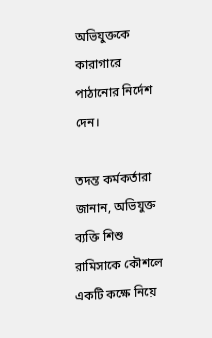অভিযুক্তকে কারাগারে পাঠানোর নির্দেশ দেন।

তদন্ত কর্মকর্তারা জানান, অভিযুক্ত ব্যক্তি শিশু রামিসাকে কৌশলে একটি কক্ষে নিয়ে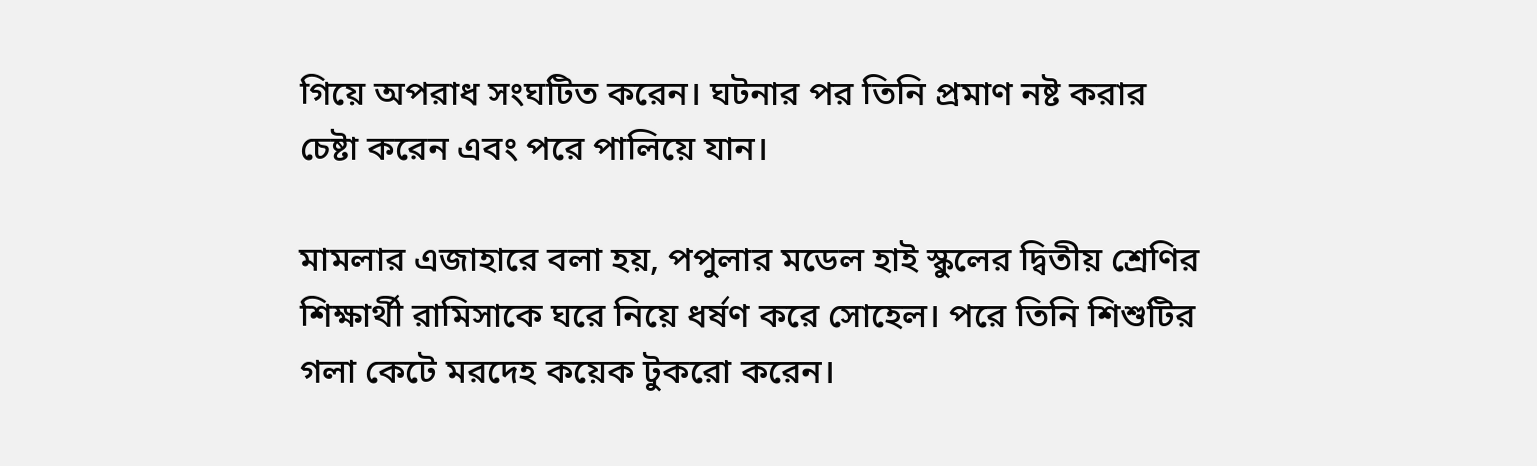গিয়ে অপরাধ সংঘটিত করেন। ঘটনার পর তিনি প্রমাণ নষ্ট করার চেষ্টা করেন এবং পরে পালিয়ে যান।

মামলার এজাহারে বলা হয়, পপুলার মডেল হাই স্কুলের দ্বিতীয় শ্রেণির শিক্ষার্থী রামিসাকে ঘরে নিয়ে ধর্ষণ করে সোহেল। পরে তিনি শিশুটির গলা কেটে মরদেহ কয়েক টুকরো করেন।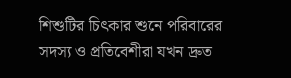শিশুটির চিৎকার শুনে পরিবারের সদস্য ও প্রতিবেশীরা যখন দ্রুত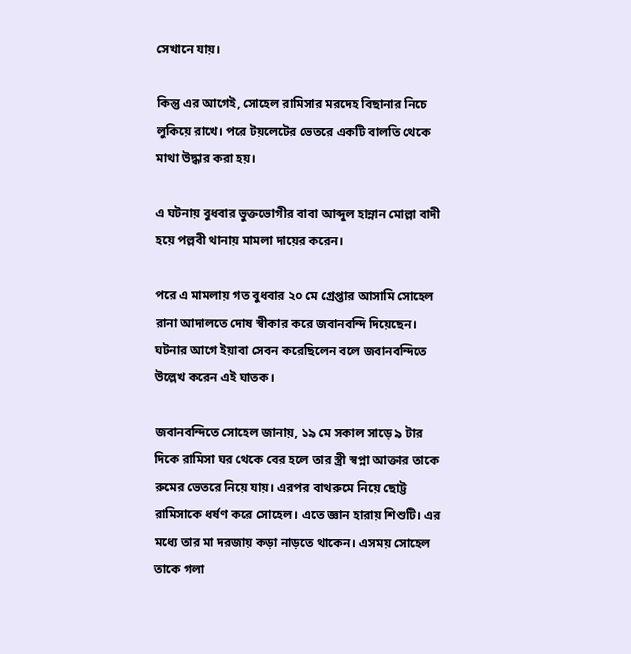সেখানে যায়।

কিন্তু এর আগেই, সোহেল রামিসার মরদেহ বিছানার নিচে লুকিয়ে রাখে। পরে টয়লেটের ভেতরে একটি বালতি থেকে মাথা উদ্ধার করা হয়।

এ ঘটনায় বুধবার ভুক্তভোগীর বাবা আব্দুল হান্নান মোল্লা বাদী হয়ে পল্লবী থানায় মামলা দায়ের করেন।

পরে এ মামলায় গত বুধবার ২০ মে গ্রেপ্তার আসামি সোহেল রানা আদালতে দোষ স্বীকার করে জবানবন্দি দিয়েছেন। ঘটনার আগে ইয়াবা সেবন করেছিলেন বলে জবানবন্দিতে উল্লেখ করেন এই ঘাতক।

জবানবন্দিতে সোহেল জানায়, ১৯ মে সকাল সাড়ে ৯ টার দিকে রামিসা ঘর থেকে বের হলে তার স্ত্রী স্বপ্না আক্তার তাকে রুমের ভেতরে নিয়ে যায়। এরপর বাথরুমে নিয়ে ছোট্ট রামিসাকে ধর্ষণ করে সোহেল। এতে জ্ঞান হারায় শিশুটি। এর মধ্যে তার মা দরজায় কড়া নাড়তে থাকেন। এসময় সোহেল তাকে গলা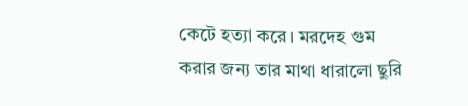কেটে হত্যা করে। মরদেহ গুম করার জন্য তার মাথা ধারালো ছুরি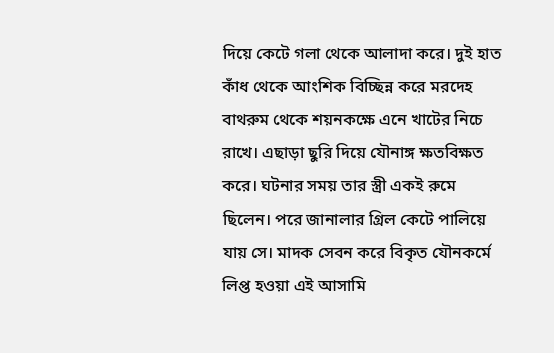দিয়ে কেটে গলা থেকে আলাদা করে। দুই হাত কাঁধ থেকে আংশিক বিচ্ছিন্ন করে মরদেহ বাথরুম থেকে শয়নকক্ষে এনে খাটের নিচে রাখে। এছাড়া ছুরি দিয়ে যৌনাঙ্গ ক্ষতবিক্ষত করে। ঘটনার সময় তার স্ত্রী একই রুমে ছিলেন। পরে জানালার গ্রিল কেটে পালিয়ে যায় সে। মাদক সেবন করে বিকৃত যৌনকর্মে লিপ্ত হওয়া এই আসামি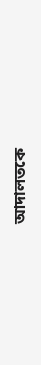আদালতকে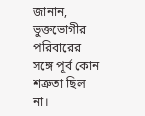জানান, ভুক্তভোগীর পরিবারের সঙ্গে পূর্ব কোন শত্রুতা ছিল না।